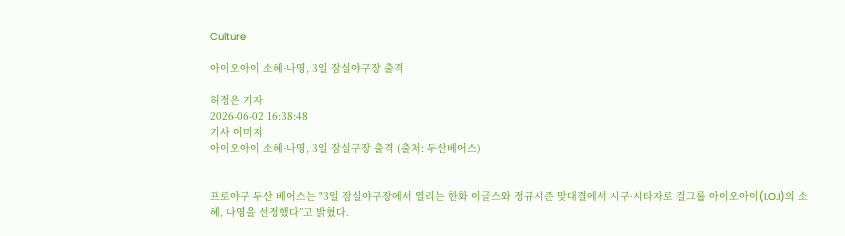Culture

아이오아이 소혜·나영, 3일 잠실야구장 출격

허정은 기자
2026-06-02 16:38:48
기사 이미지
아이오아이 소혜·나영, 3일 잠실구장 출격 (출처: 두산베어스)


프로야구 두산 베어스는 "3일 잠실야구장에서 열리는 한화 이글스와 정규시즌 맞대결에서 시구·시타자로 걸그룹 아이오아이(I.O.I)의 소혜, 나영을 선정했다”고 밝혔다.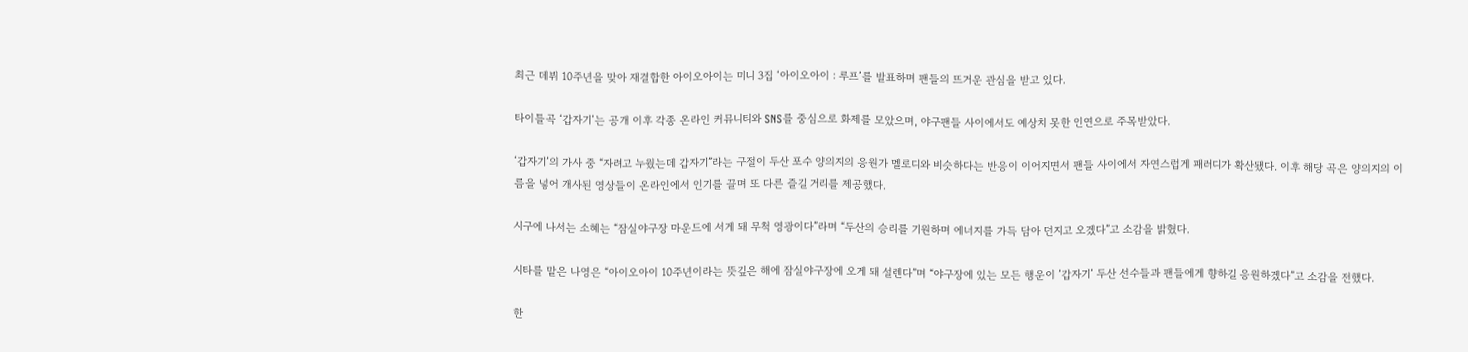최근 데뷔 10주년을 맞아 재결합한 아이오아이는 미니 3집 ‘아이오아이 : 루프’를 발표하며 팬들의 뜨거운 관심을 받고 있다.

타이틀곡 ‘갑자기’는 공개 이후 각종 온라인 커뮤니티와 SNS를 중심으로 화제를 모았으며, 야구팬들 사이에서도 예상치 못한 인연으로 주목받았다.

‘갑자기’의 가사 중 “자려고 누웠는데 갑자기”라는 구절이 두산 포수 양의지의 응원가 멜로디와 비슷하다는 반응이 이어지면서 팬들 사이에서 자연스럽게 패러디가 확산됐다. 이후 해당 곡은 양의지의 이름을 넣어 개사된 영상들이 온라인에서 인기를 끌며 또 다른 즐길 거리를 제공했다.

시구에 나서는 소혜는 “잠실야구장 마운드에 서게 돼 무척 영광이다”라며 “두산의 승리를 기원하며 에너지를 가득 담아 던지고 오겠다”고 소감을 밝혔다.

시타를 맡은 나영은 “아이오아이 10주년이라는 뜻깊은 해에 잠실야구장에 오게 돼 설렌다”며 “야구장에 있는 모든 행운이 ’갑자기’ 두산 선수들과 팬들에게 향하길 응원하겠다”고 소감을 전했다.

한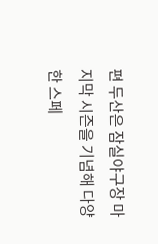편 두산은 잠실야구장 마지막 시즌을 기념해 다양한 스페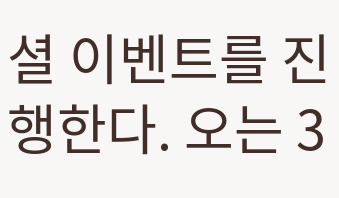셜 이벤트를 진행한다. 오는 3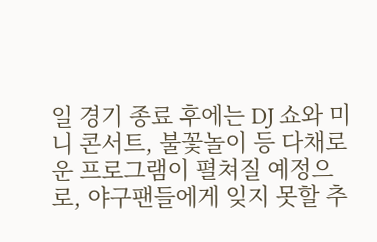일 경기 종료 후에는 DJ 쇼와 미니 콘서트, 불꽃놀이 등 다채로운 프로그램이 펼쳐질 예정으로, 야구팬들에게 잊지 못할 추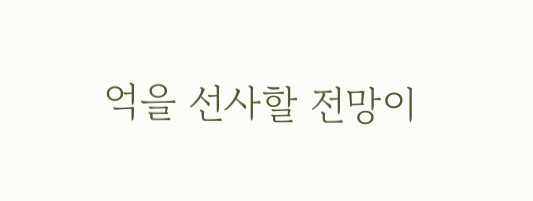억을 선사할 전망이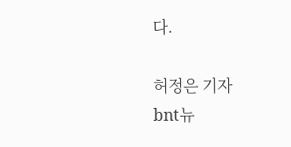다.

허정은 기자
bnt뉴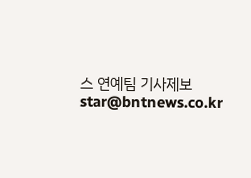스 연예팀 기사제보 star@bntnews.co.kr